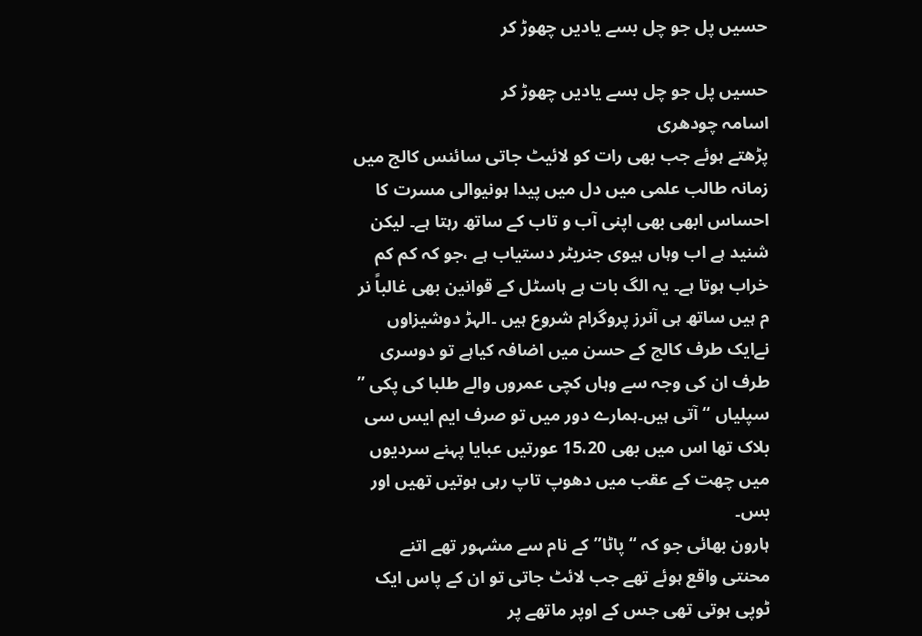حسیں پل جو چل بسے یادیں چھوڑ کر

حسیں پل جو چل بسے یادیں چھوڑ کر
اسامہ چودھری
پڑھتے ہوئے جب بھی رات کو لائیٹ جاتی سائنس کالج میں زمانہ طالب علمی میں دل میں پیدا ہونیوالی مسرت کا احساس ابھی بھی اپنی آب و تاب کے ساتھ رہتا ہے۔ لیکن شنید ہے اب وہاں ہیوی جنریٹر دستیاب ہے ،جو کہ کم کم خراب ہوتا ہے۔ یہ الگ بات ہے ہاسٹل کے قوانین بھی غالباً نر م ہیں ساتھ ہی آنرز پروگرام شروع ہیں ۔الہڑ دوشیزاوں نےایک طرف کالج کے حسن میں اضافہ کیاہے تو دوسری طرف ان کی وجہ سے وہاں کچی عمروں والے طلبا کی پکی ” سپلیاں “آتی ہیں۔ہمارے دور میں تو صرف ایم ایس سی بلاک تھا اس میں بھی 15،20 عورتیں عبایا پہنے سردیوں میں چھت کے عقب میں دھوپ تاپ رہی ہوتیں تھیں اور بس۔
ہارون بھائی جو کہ “پاٹا” کے نام سے مشہور تھے اتنے محنتی واقع ہوئے تھے جب لائٹ جاتی تو ان کے پاس ایک ٹوپی ہوتی تھی جس کے اوپر ماتھے پر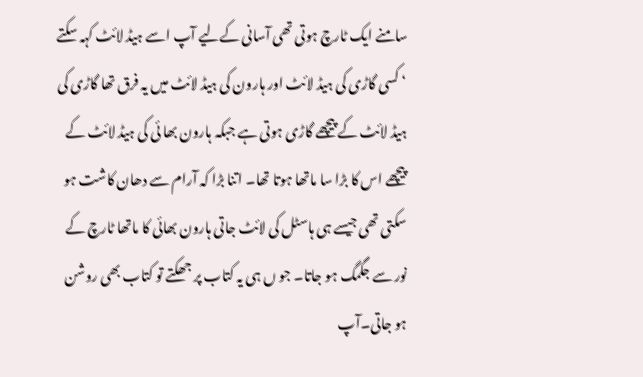سامنے ایک ٹارچ ہوتی تھی آسانی کےلیے آپ اسے ہیڈ لائٹ کہہ سکتے ‘ کسی گاڑی کی ہیڈ لائٹ اور ہارون کی ہیڈ لائٹ میں یہ فرق تھا گاڑی کی ہیڈ لائٹ کے پیچھے گاڑی ہوتی ہے جبکہ ہارون بھا ئی کی ہیڈ لائٹ کے پیچھے اس کا بڑا سا ماتھا ہوتا تھا۔ اتنا بڑا کہ آرام سے دھان کاشت ہو سکتی تھی جیسے ہی ہاسٹل کی لائٹ جاتی ہارون بھائی کا ماتھا ٹارچ کے نور سے جگمگ ہو جاتا۔ جو ں ہی یہ کتاب پر جھکتے تو کتاب بھی روشن ہو جاتی۔آپ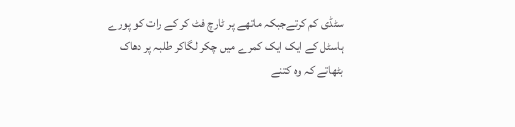سٹڈی کم کرتےجبکہ ماتھے پر ٹارچ فٹ کر کے رات کو پورے ہاسٹل کے ایک ایک کمرے میں چکر لگاکر طلبہ پر دھاک بٹھاتے کہ وہ کتنے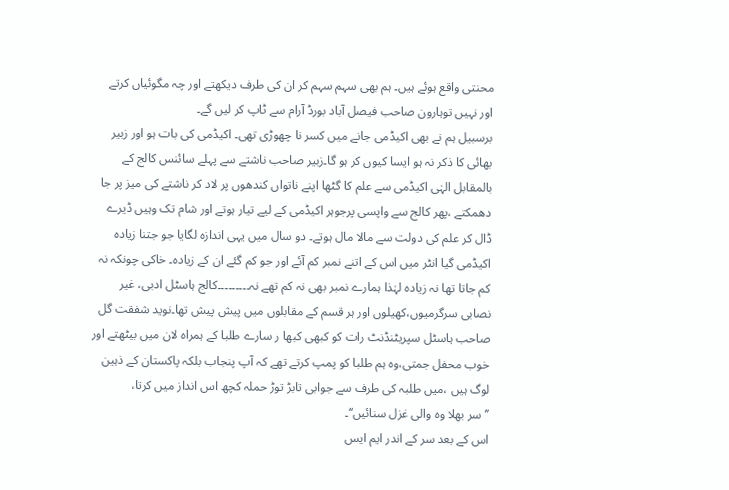محنتی واقع ہوئے ہیں۔ ہم بھی سہم سہم کر ان کی طرف دیکھتے اور چہ مگوئیاں کرتے اور نہیں توہارون صاحب فیصل آباد بورڈ آرام سے ٹاپ کر لیں گے۔
برسبیل ہم نے بھی اکیڈمی جانے میں کسر نا چھوڑی تھی۔ اکیڈمی کی بات ہو اور زبیر بھائی کا ذکر نہ ہو ایسا کیوں کر ہو گا۔زبیر صاحب ناشتے سے پہلے سائنس کالج کے بالمقابل الہٰی اکیڈمی سے علم کا گٹھا اپنے ناتواں کندھوں پر لاد کر ناشتے کی میز پر جا دھمکتے ،پھر کالج سے واپسی پرجوہر اکیڈمی کے لیے تیار ہوتے اور شام تک وہیں ڈیرے ڈال کر علم کی دولت سے مالا مال ہوتے۔ دو سال میں یہی اندازہ لگایا جو جتنا زیادہ اکیڈمی گیا انٹر میں اس کے اتنے نمبر کم آئے اور جو کم گئے ان کے زیادہ۔ خاکی چونکہ نہ کم جاتا تھا نہ زیادہ لہٰذا ہمارے نمبر بھی نہ کم تھے نہ۔۔۔۔۔۔۔۔۔کالج ہاسٹل ادبی، غیر نصابی سرگرمیوں،کھیلوں اور ہر قسم کے مقابلوں میں پیش پیش تھا۔نوید شفقت گل صاحب ہاسٹل سپریٹنڈنٹ رات کو کبھی کبھا ر سارے طلبا کے ہمراہ لان میں بیٹھتے اور خوب محفل جمتی،وہ ہم طلبا کو پمپ کرتے تھے کہ آپ پنجاب بلکہ پاکستان کے ذہین لوگ ہیں ،میں طلبہ کی طرف سے جوابی تابڑ توڑ حملہ کچھ اس انداز میں کرتا،
’’سر بھلا وہ والی غزل سنائیں‘‘۔
اس کے بعد سر کے اندر ایم ایس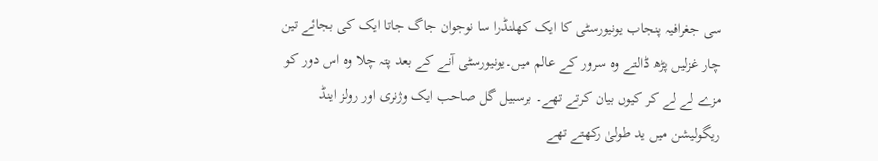سی جغرافیہ پنجاب یونیورسٹی کا ایک کھلنڈرا سا نوجوان جاگ جاتا ایک کی بجائے تین چار غزلیں پڑھ ڈالتے وہ سرور کے عالم میں۔یونیورسٹی آنے کے بعد پتہ چلا وہ اس دور کو مزے لے لے کر کیوں بیان کرتے تھے۔ برسبیل گل صاحب ایک وژنری اور رولز اینڈ ریگولیشن میں ید طولیٰ رکھتے تھے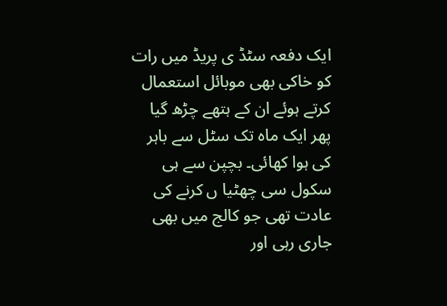ایک دفعہ سٹڈ ی پریڈ میں رات کو خاکی بھی موبائل استعمال کرتے ہوئے ان کے ہتھے چڑھ گیا پھر ایک ماہ تک سٹل سے باہر کی ہوا کھائی۔ بچپن سے ہی سکول سی چھٹیا ں کرنے کی عادت تھی جو کالج میں بھی جاری رہی اور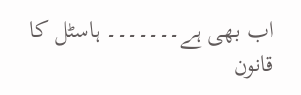اب بھی ہے۔۔۔۔۔۔۔ ہاسٹل کا قانون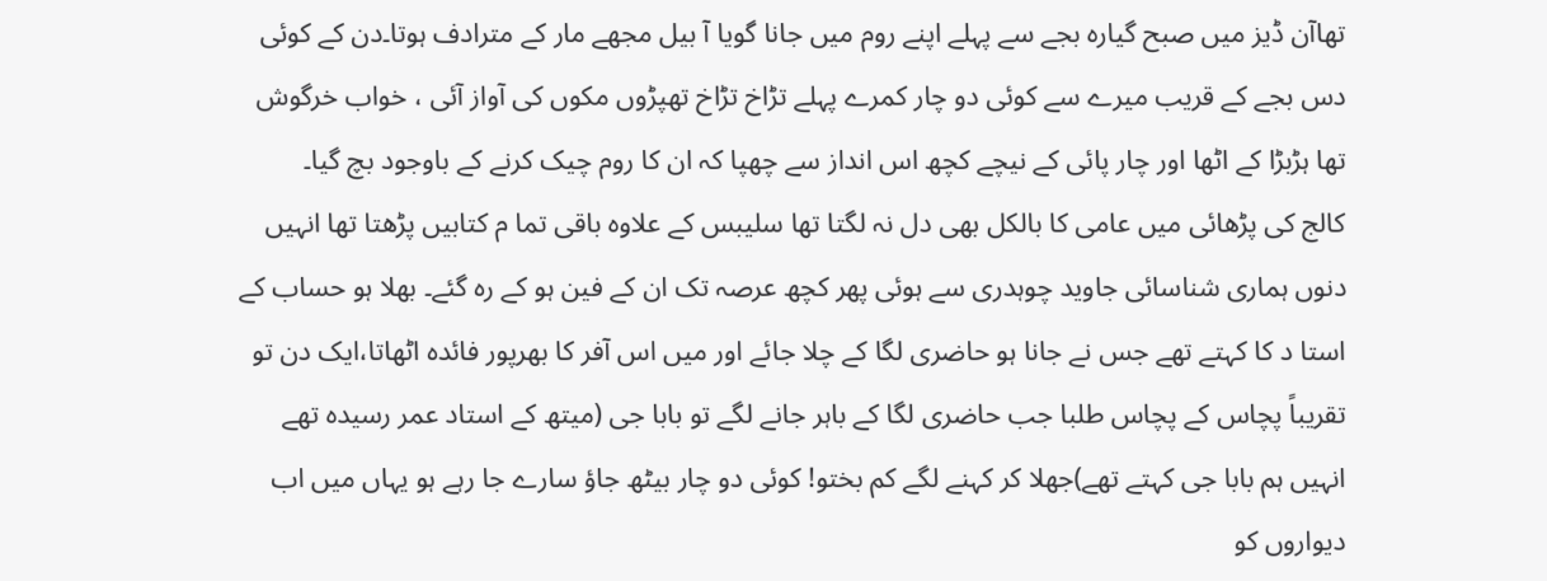تھاآن ڈیز میں صبح گیارہ بجے سے پہلے اپنے روم میں جانا گویا آ بیل مجھے مار کے مترادف ہوتا۔دن کے کوئی دس بجے کے قریب میرے سے کوئی دو چار کمرے پہلے تڑاخ تڑاخ تھپڑوں مکوں کی آواز آئی ، خواب خرگوش تھا ہڑبڑا کے اٹھا اور چار پائی کے نیچے کچھ اس انداز سے چھپا کہ ان کا روم چیک کرنے کے باوجود بچ گیا۔
کالج کی پڑھائی میں عامی کا بالکل بھی دل نہ لگتا تھا سلیبس کے علاوہ باقی تما م کتابیں پڑھتا تھا انہیں دنوں ہماری شناسائی جاوید چوہدری سے ہوئی پھر کچھ عرصہ تک ان کے فین ہو کے رہ گئے۔ بھلا ہو حساب کے استا د کا کہتے تھے جس نے جانا ہو حاضری لگا کے چلا جائے اور میں اس آفر کا بھرپور فائدہ اٹھاتا،ایک دن تو تقریباً پچاس کے پچاس طلبا جب حاضری لگا کے باہر جانے لگے تو بابا جی (میتھ کے استاد عمر رسیدہ تھے انہیں ہم بابا جی کہتے تھے)جھلا کر کہنے لگے کم بختو! کوئی دو چار بیٹھ جاؤ سارے جا رہے ہو یہاں میں اب دیواروں کو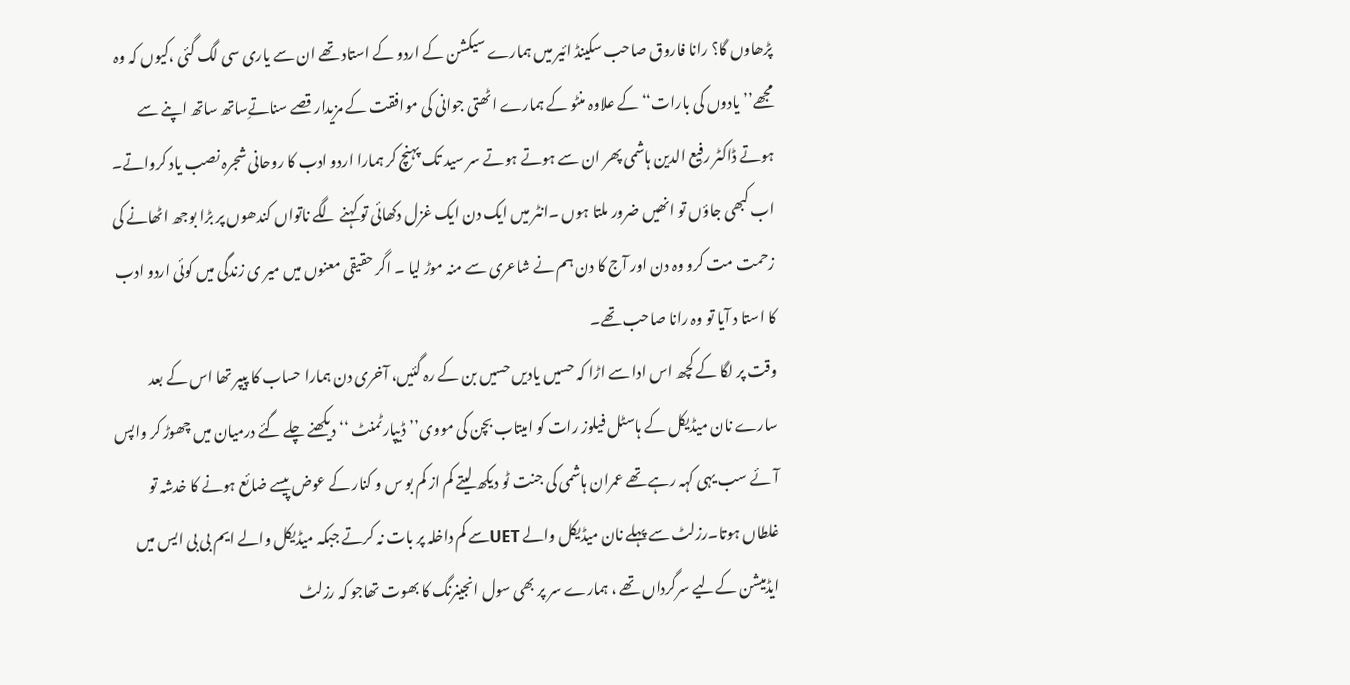پڑھاوں گا؟ رانا فاروق صاحب سکینڈ ائیر میں ہمارے سیکشن کے اردو کے استاد تھے ان سے یاری سی لگ گئی ،کیوں کہ وہ مجھے’’ یادوں کی بارات‘‘ کے علاوہ منٹو کے ہمارے اٹھتی جوانی کی موافقت کے مزیدار قصے سناتےِساتھ ساتھ اپنے سے ہوتے ڈاکٹر رفیع الدین ہاشمی پھر ان سے ہوتے ہوتے سر سید تک پہنچ کر ہمارا اردو ادب کا روحانی شجرہ نصب یاد کرواتے۔ اب کبھی جاؤں تو انھیں ضرور ملتا ہوں ۔انٹر میں ایک دن ایک غزل دکھائی تو کہنے لگے ناتواں کندھوں پر بڑا بوجھ اٹھانے کی زحمت مت کرو وہ دن اور آج کا دن ہم نے شاعری سے منہ موڑ لیا ۔ اگر حقیقی معنوں میں میر ی زندگی میں کوئی اردو ادب کا استا د آیا تو وہ رانا صاحب تھے۔
وقت پر لگا کے کچھ اس ادا سے اڑا کہ حسیں یادیں حسیں بن کے رہ گئیں، آخری دن ہمارا حساب کا پیپر تھا اس کے بعد سارے نان میڈیکل کے ہاسٹل فیلوز رات کو امیتاب بچن کی مووی’’ڈیپارٹمنٹ ‘‘ دیکھنے چلے گئے درمیان میں چھوڑ کر واپس آئے سب یہی کہہ رہے تھے عمران ہاشمی کی جنت ٹو دیکھ لیتے کم از کم بو س و کنار کے عوض پیسے ضائع ہونے کا خدشہ تو غلطاں ہوتا۔رزلٹ سے پہلے نان میڈیکل والے UETسے کم داخلہ پر بات نہ کرتے جبکہ میڈیکل والے ایم بی بی ایس میں ایڈمیشن کےلیے سرگرداں تھے ، ہمارے سر پر بھی سول انجینرنگ کا بھوت تھاجو کہ رزلٹ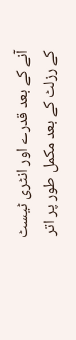آنے کے بعد قدرے اور انٹری ٹیسٹ کے رزلٹ کے بعد مکمل طور پر اتر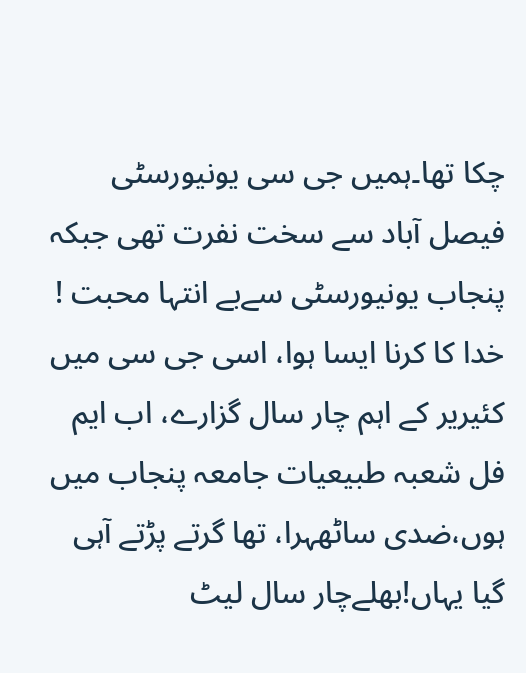چکا تھا۔ہمیں جی سی یونیورسٹی فیصل آباد سے سخت نفرت تھی جبکہ پنجاب یونیورسٹی سےبے انتہا محبت !
خدا کا کرنا ایسا ہوا، اسی جی سی میں کئیریر کے اہم چار سال گزارے، اب ایم فل شعبہ طبیعیات جامعہ پنجاب میں ہوں،ضدی ساٹھہرا، تھا گرتے پڑتے آہی گیا یہاں!بھلےچار سال لیٹ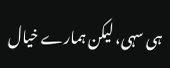ہی سہی، لیکن ہمارے خیال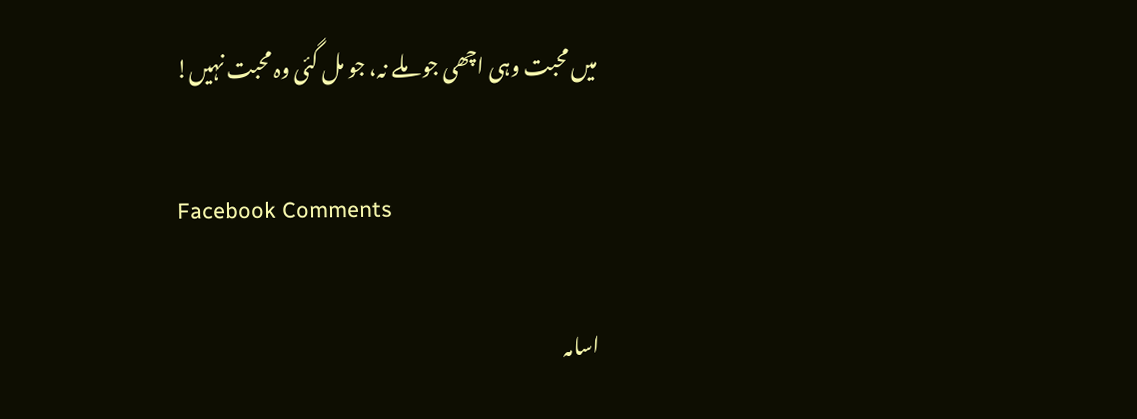میں محبت وہی اچھی جو ملے نہ، جو مل گئی وہ محبت نہیں!

Facebook Comments

اسامہ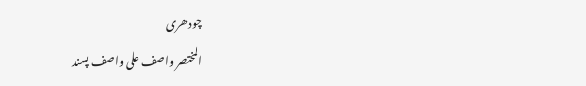چودھری
المختصر واصف علی واصف پسند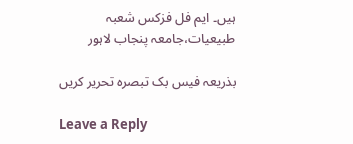ہیں۔ ایم فل فزکس شعبہ طبیعیات،جامعہ پنجاب لاہور

بذریعہ فیس بک تبصرہ تحریر کریں

Leave a Reply